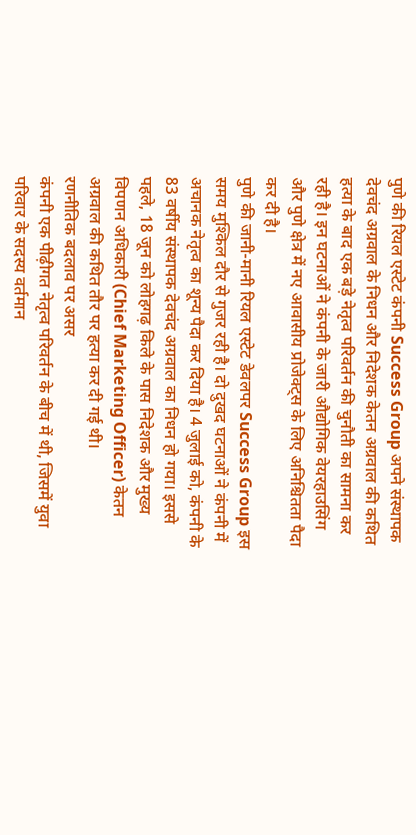पुणे की रियल एस्टेट कंपनी Success Group अपने संस्थापक देवचंद अग्रवाल के निधन और निदेशक केतन अग्रवाल की कथित हत्या के बाद एक बड़े नेतृत्व परिवर्तन की चुनौती का सामना कर रही है। इन घटनाओं ने कंपनी के जारी औद्योगिक वेयरहाउसिंग और पुणे क्षेत्र में नए आवासीय प्रोजेक्ट्स के लिए अनिश्चितता पैदा कर दी है।
पुणे की जानी-मानी रियल एस्टेट डेवलपर Success Group इस समय मुश्किल दौर से गुजर रही है। दो दुखद घटनाओं ने कंपनी में अचानक नेतृत्व का शून्य पैदा कर दिया है। 4 जुलाई को, कंपनी के 83 वर्षीय संस्थापक देवचंद अग्रवाल का निधन हो गया। इससे पहले, 18 जून को लोहगढ़ किले के पास निदेशक और मुख्य विपणन अधिकारी (Chief Marketing Officer) केतन अग्रवाल की कथित तौर पर हत्या कर दी गई थी।
रणनीतिक बदलाव पर असर
कंपनी एक पीढ़ीगत नेतृत्व परिवर्तन के बीच में थी, जिसमें युवा परिवार के सदस्य वर्तमान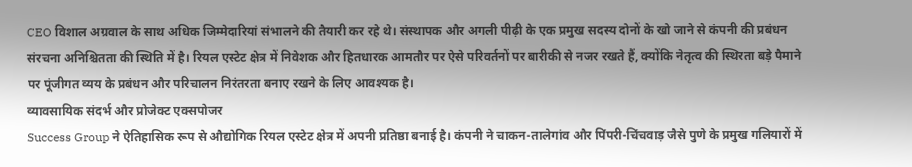CEO विशाल अग्रवाल के साथ अधिक जिम्मेदारियां संभालने की तैयारी कर रहे थे। संस्थापक और अगली पीढ़ी के एक प्रमुख सदस्य दोनों के खो जाने से कंपनी की प्रबंधन संरचना अनिश्चितता की स्थिति में है। रियल एस्टेट क्षेत्र में निवेशक और हितधारक आमतौर पर ऐसे परिवर्तनों पर बारीकी से नजर रखते हैं, क्योंकि नेतृत्व की स्थिरता बड़े पैमाने पर पूंजीगत व्यय के प्रबंधन और परिचालन निरंतरता बनाए रखने के लिए आवश्यक है।
व्यावसायिक संदर्भ और प्रोजेक्ट एक्सपोजर
Success Group ने ऐतिहासिक रूप से औद्योगिक रियल एस्टेट क्षेत्र में अपनी प्रतिष्ठा बनाई है। कंपनी ने चाकन-तालेगांव और पिंपरी-चिंचवाड़ जैसे पुणे के प्रमुख गलियारों में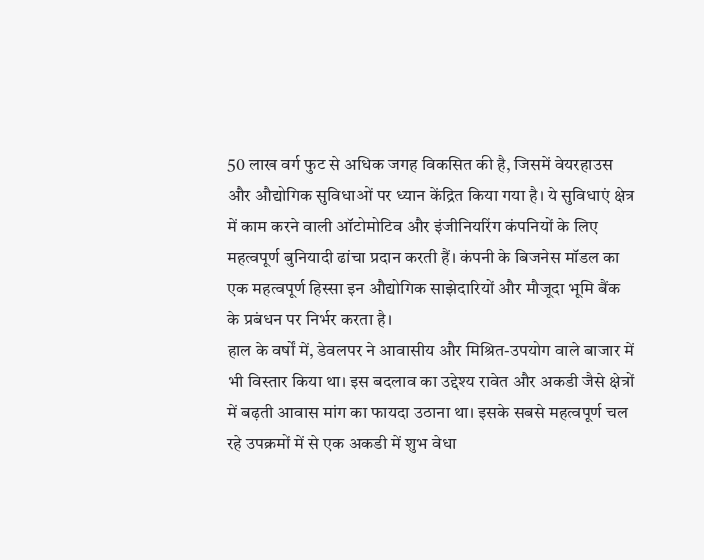50 लाख वर्ग फुट से अधिक जगह विकसित की है, जिसमें वेयरहाउस और औद्योगिक सुविधाओं पर ध्यान केंद्रित किया गया है। ये सुविधाएं क्षेत्र में काम करने वाली ऑटोमोटिव और इंजीनियरिंग कंपनियों के लिए महत्वपूर्ण बुनियादी ढांचा प्रदान करती हैं। कंपनी के बिजनेस मॉडल का एक महत्वपूर्ण हिस्सा इन औद्योगिक साझेदारियों और मौजूदा भूमि बैंक के प्रबंधन पर निर्भर करता है।
हाल के वर्षों में, डेवलपर ने आवासीय और मिश्रित-उपयोग वाले बाजार में भी विस्तार किया था। इस बदलाव का उद्देश्य रावेत और अकडी जैसे क्षेत्रों में बढ़ती आवास मांग का फायदा उठाना था। इसके सबसे महत्वपूर्ण चल रहे उपक्रमों में से एक अकडी में शुभ वेधा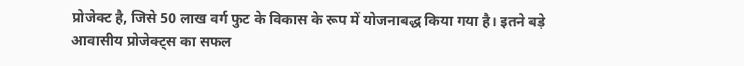प्रोजेक्ट है, जिसे 50 लाख वर्ग फुट के विकास के रूप में योजनाबद्ध किया गया है। इतने बड़े आवासीय प्रोजेक्ट्स का सफल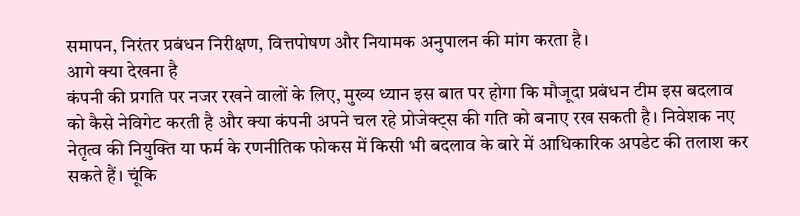समापन, निरंतर प्रबंधन निरीक्षण, वित्तपोषण और नियामक अनुपालन की मांग करता है।
आगे क्या देखना है
कंपनी की प्रगति पर नजर रखने वालों के लिए, मुख्य ध्यान इस बात पर होगा कि मौजूदा प्रबंधन टीम इस बदलाव को कैसे नेविगेट करती है और क्या कंपनी अपने चल रहे प्रोजेक्ट्स की गति को बनाए रख सकती है। निवेशक नए नेतृत्व की नियुक्ति या फर्म के रणनीतिक फोकस में किसी भी बदलाव के बारे में आधिकारिक अपडेट की तलाश कर सकते हैं। चूंकि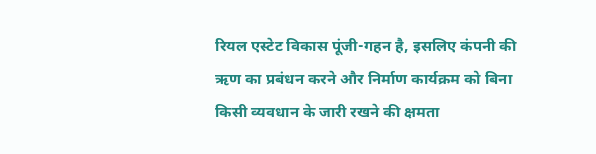रियल एस्टेट विकास पूंजी-गहन है, इसलिए कंपनी की ऋण का प्रबंधन करने और निर्माण कार्यक्रम को बिना किसी व्यवधान के जारी रखने की क्षमता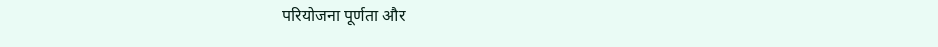परियोजना पूर्णता और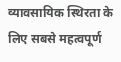व्यावसायिक स्थिरता के लिए सबसे महत्वपूर्ण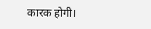कारक होगी।